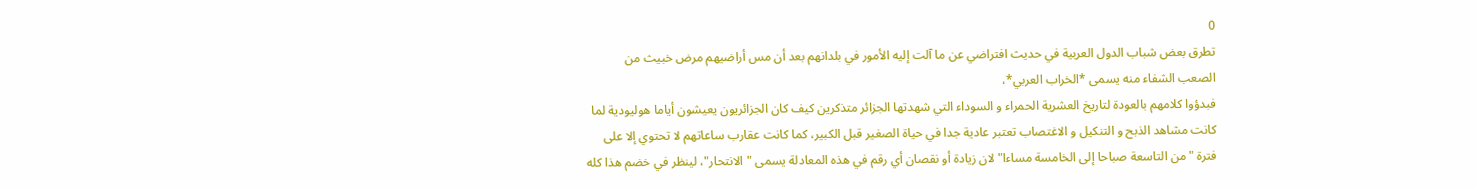0
تطرق بعض شباب الدول العربية في حديث افتراضي عن ما آلت إليه الأمور في بلدانهم بعد أن مس أراضيهم مرض خبيث من الصعب الشفاء منه يسمى *الخراب العربي*،
فبدؤوا كلامهم بالعودة لتاريخ العشرية الحمراء و السوداء التي شهدتها الجزائر متذكرين كيف كان الجزائريون يعيشون أياما هوليودية لما كانت مشاهد الذبح و التنكيل و الاغتصاب تعتبر عادية جدا في حياة الصغير قبل الكبير، كما كانت عقارب ساعاتهم لا تحتوي إلا على فترة "من التاسعة صباحا إلى الخامسة مساءا" لان زيادة أو نقصان أي رقم في هذه المعادلة يسمى "الانتحار"، لينظر في خضم هذا كله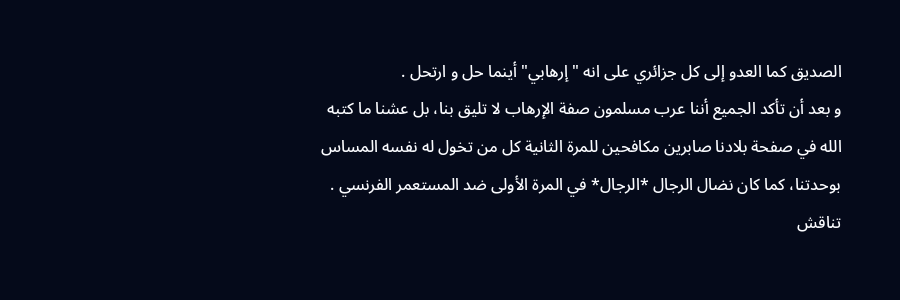الصديق كما العدو إلى كل جزائري على انه "إرهابي" أينما حل و ارتحل .
و بعد أن تأكد الجميع أننا عرب مسلمون صفة الإرهاب لا تليق بنا، بل عشنا ما كتبه الله في صفحة بلادنا صابرين مكافحين للمرة الثانية كل من تخول له نفسه المساس بوحدتنا، كما كان نضال الرجال *الرجال* في المرة الأولى ضد المستعمر الفرنسي .
تناقش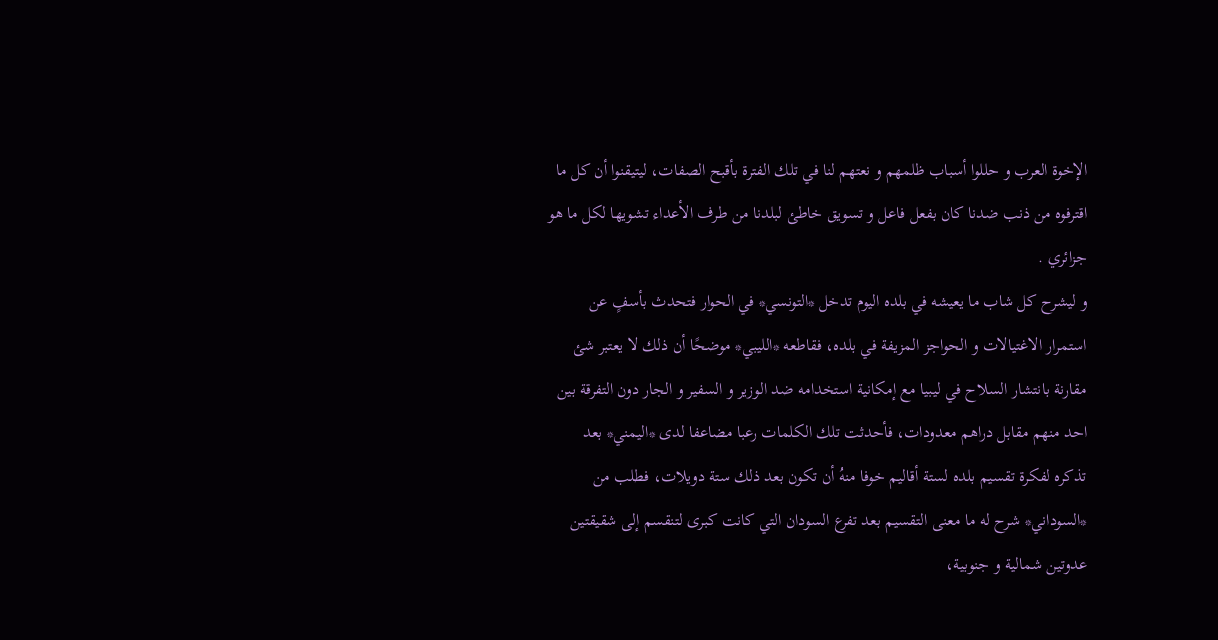الإخوة العرب و حللوا أسباب ظلمهم و نعتهم لنا في تلك الفترة بأقبح الصفات، ليتيقنوا أن كل ما اقترفوه من ذنب ضدنا كان بفعل فاعل و تسويق خاطئ لبلدنا من طرف الأعداء تشويها لكل ما هو جزائري .
و ليشرح كل شاب ما يعيشه في بلده اليوم تدخل *التونسي* في الحوار فتحدث بأسفٍ عن استمرار الاغتيالات و الحواجز المزيفة في بلده، فقاطعه *الليبي* موضحًا أن ذلك لا يعتبر شئ مقارنة بانتشار السلاح في ليبيا مع إمكانية استخدامه ضد الوزير و السفير و الجار دون التفرقة بين احد منهم مقابل دراهم معدودات، فأحدثت تلك الكلمات رعبا مضاعفا لدى *اليمني* بعد تذكره لفكرة تقسيم بلده لستة أقاليم خوفا منهُ أن تكون بعد ذلك ستة دويلات، فطلب من *السوداني* شرح له ما معنى التقسيم بعد تفرع السودان التي كانت كبرى لتنقسم إلى شقيقتين عدوتين شمالية و جنوبية،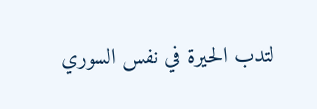لتدب الحيرة في نفس السوري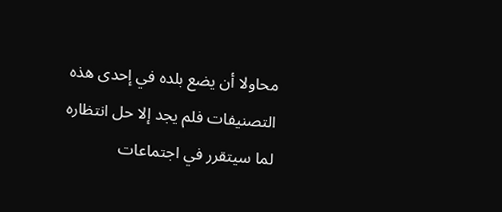محاولا أن يضع بلده في إحدى هذه التصنيفات فلم يجد إلا حل انتظاره لما سيتقرر في اجتماعات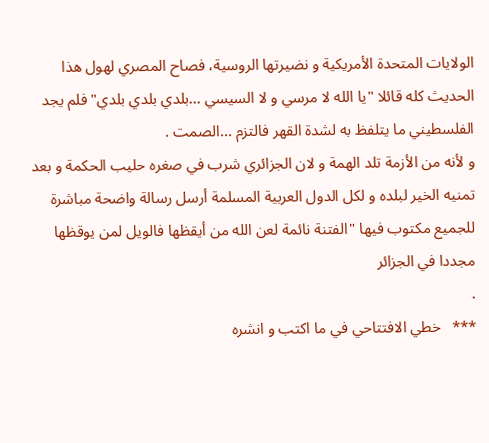الولايات المتحدة الأمريكية و نضيرتها الروسية، فصاح المصري لهول هذا الحديث كله قائلا "يا الله لا مرسي و لا السيسي ...بلدي بلدي بلدي" فلم يجد الفلسطيني ما يتلفظ به لشدة القهر فالتزم ...الصمت .
و لأنه من الأزمة تلد الهمة و لان الجزائري شرب في صغره حليب الحكمة و بعد تمنيه الخير لبلده و لكل الدول العربية المسلمة أرسل رسالة واضحة مباشرة للجميع مكتوب فيها "الفتنة نائمة لعن الله من أيقظها فالويل لمن يوقظها مجددا في الجزائر
.
***   خطي الافتتاحي في ما اكتب و انشره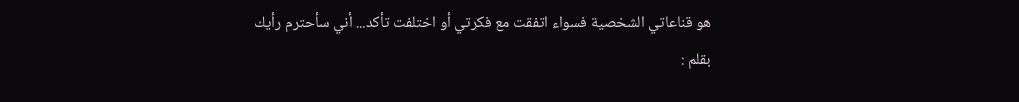هو قناعاتي الشخصية فسواء اتفقت مع فكرتي أو اختلفت تأكد... أني سأحترم رأيك
بقلم :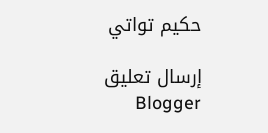حكيم تواتي

إرسال تعليق Blogger